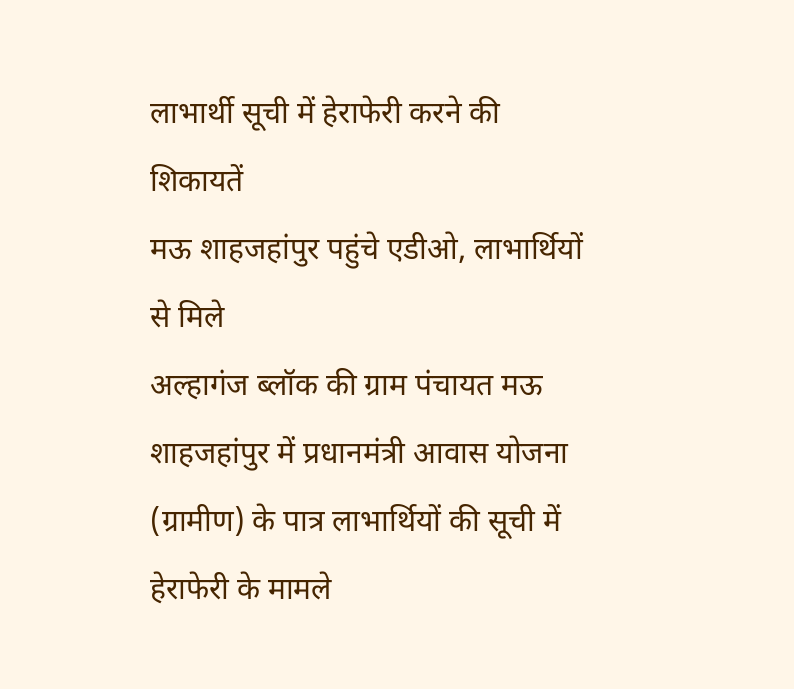लाभार्थी सूची में हेराफेरी करने की शिकायतें
मऊ शाहजहांपुर पहुंचे एडीओ, लाभार्थियों से मिले
अल्हागंज ब्लॉक की ग्राम पंचायत मऊ शाहजहांपुर में प्रधानमंत्री आवास योजना (ग्रामीण) के पात्र लाभार्थियों की सूची में हेराफेरी के मामले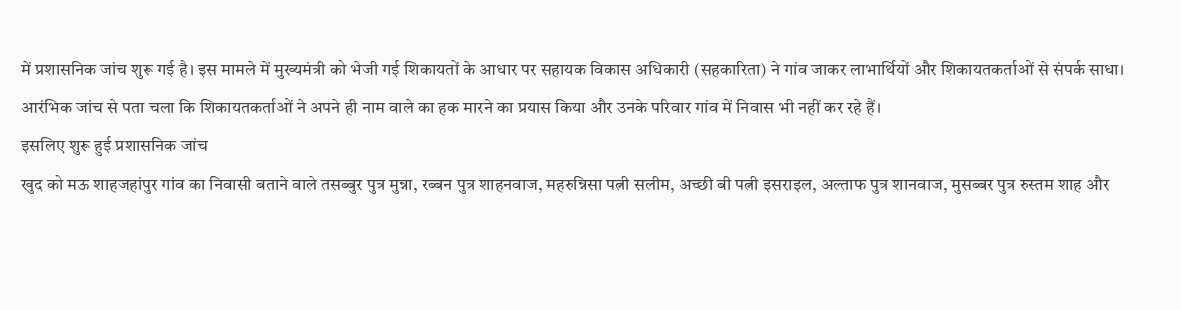में प्रशासनिक जांच शुरू गई है। इस मामले में मुख्यमंत्री को भेजी गई शिकायतों के आधार पर सहायक विकास अधिकारी (सहकारिता) ने गांव जाकर लाभार्थियों और शिकायतकर्ताओं से संपर्क साधा। आरंभिक जांच से पता चला कि शिकायतकर्ताओं ने अपने ही नाम वाले का हक मारने का प्रयास किया और उनके परिवार गांव में निवास भी नहीं कर रहे हैं।
इसलिए शुरू हुई प्रशासनिक जांच
खुद को मऊ शाहजहांपुर गांव का निवासी बताने वाले तसब्बुर पुत्र मुन्ना, रब्बन पुत्र शाहनवाज, महरुन्निसा पत्नी सलीम, अच्छी बी पत्नी इसराइल, अल्ताफ पुत्र शानवाज, मुसब्बर पुत्र रुस्तम शाह और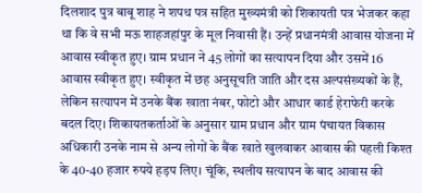दिलशाद पुत्र बाबू शाह ने शपथ पत्र सहित मुख्यमंत्री को शिकायती पत्र भेजकर कहा था कि वे सभी मऊ शाहजहांपुर के मूल निवासी हैं। उन्हें प्रधानमंत्री आवास योजना में आवास स्वीकृत हुए। ग्राम प्रधान ने 45 लोगों का सत्यापन दिया और उसमें 16 आवास स्वीकृत हुए। स्वीकृत में छह अनुसूचति जाति और दस अल्पसंख्यकों के हैं, लेकिन सत्यापन में उनके बैंक खाता नंबर, फोटो और आधार कार्ड हेराफेरी करके बदल दिए। शिकायतकर्ताओं के अनुसार ग्राम प्रधान और ग्राम पंचायत विकास अधिकारी उनके नाम से अन्य लोगों के बैंक खाते खुलवाकर आवास की पहली किश्त के 40-40 हजार रुपये हड़प लिए। चूंकि, स्थलीय सत्यापन के बाद आवास की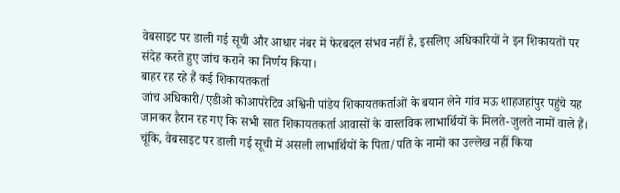वेबसाइट पर डाली गई सूची और आधार नंबर में फेरबदल संभव नहीं है, इसलिए अधिकारियों ने इन शिकायतों पर संदेह करते हुए जांच कराने का निर्णय किया।
बाहर रह रहे हैं कई शिकायतकर्ता
जांच अधिकारी/एडीओ कोआपरेटिव अश्विनी पांडेय शिकायतकर्ताओं के बयान लेने गांव मऊ शाहजहांपुर पहुंचे यह जानकर हैरान रह गए कि सभी सात शिकायतकर्ता आवासों के वास्तविक लाभार्थियों के मिलते-जुलते नामों वाले हैं। चूंकि, वेबसाइट पर डाली गई सूची में असली लाभार्थियों के पिता/पति के नामों का उल्लेख नहीं किया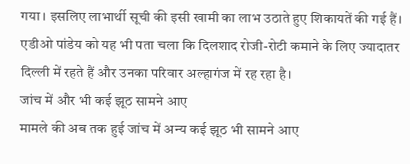गया। इसलिए लाभार्थी सूची की इसी खामी का लाभ उठाते हुए शिकायतें की गई हैं। एडीओ पांडेय को यह भी पता चला कि दिलशाद रोजी-रोटी कमाने के लिए ज्यादातर दिल्ली में रहते हैं और उनका परिवार अल्हागंज में रह रहा है।
जांच में और भी कई झूठ सामने आए
मामले की अब तक हुई जांच में अन्य कई झूठ भी सामने आए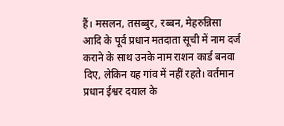हैं। मसलन, तसब्बुर, रब्बन, मेहरुन्निसा आदि के पूर्व प्रधान मतदाता सूची में नाम दर्ज कराने के साथ उनके नाम राशन कार्ड बनवा दिए, लेकिन यह गांव में नहीं रहते। वर्तमान प्रधान ईश्वर दयाल के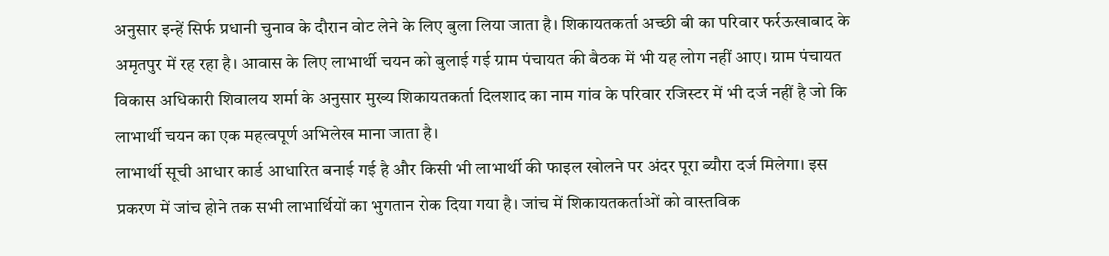अनुसार इन्हें सिर्फ प्रधानी चुनाव के दौरान वोट लेने के लिए बुला लिया जाता है। शिकायतकर्ता अच्छी बी का परिवार फर्रऊखाबाद के अमृतपुर में रह रहा है। आवास के लिए लाभार्थी चयन को बुलाई गई ग्राम पंचायत की बैठक में भी यह लोग नहीं आए। ग्राम पंचायत विकास अधिकारी शिवालय शर्मा के अनुसार मुख्य शिकायतकर्ता दिलशाद का नाम गांव के परिवार रजिस्टर में भी दर्ज नहीं है जो कि लाभार्थी चयन का एक महत्वपूर्ण अभिलेख माना जाता है।
लाभार्थी सूची आधार कार्ड आधारित बनाई गई है और किसी भी लाभार्थी की फाइल खोलने पर अंदर पूरा ब्यौरा दर्ज मिलेगा। इस प्रकरण में जांच होने तक सभी लाभार्थियों का भुगतान रोक दिया गया है। जांच में शिकायतकर्ताओं को वास्तविक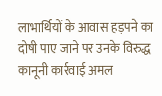लाभार्थियों के आवास हड़पने का दोषी पाए जाने पर उनके विरुद्ध कानूनी कार्रवाई अमल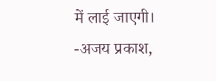में लाई जाएगी।
-अजय प्रकाश,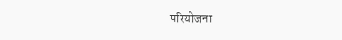परियोजना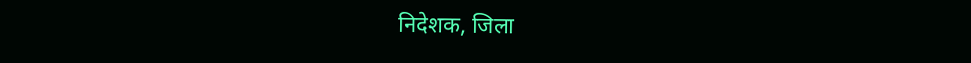निदेशक, जिला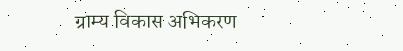ग्राम्य विकास अभिकरण